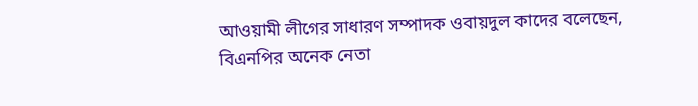আওয়ামী লীগের সাধারণ সম্পাদক ওবায়দুল কাদের বলেছেন, বিএনপির অনেক নেতা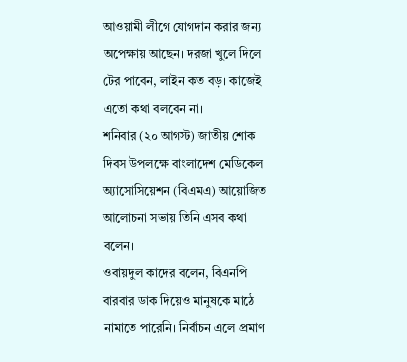আওয়ামী লীগে যোগদান করার জন্য অপেক্ষায় আছেন। দরজা খুলে দিলে টের পাবেন, লাইন কত বড়। কাজেই এতো কথা বলবেন না।
শনিবার (২০ আগস্ট) জাতীয় শোক দিবস উপলক্ষে বাংলাদেশ মেডিকেল অ্যাসোসিয়েশন (বিএমএ) আয়োজিত আলোচনা সভায় তিনি এসব কথা বলেন।
ওবায়দুল কাদের বলেন, বিএনপি বারবার ডাক দিয়েও মানুষকে মাঠে নামাতে পারেনি। নির্বাচন এলে প্রমাণ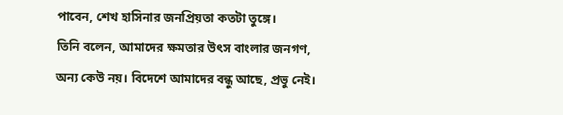পাবেন, শেখ হাসিনার জনপ্রিয়তা কতটা তুঙ্গে।
তিনি বলেন, আমাদের ক্ষমতার উৎস বাংলার জনগণ, অন্য কেউ নয়। বিদেশে আমাদের বন্ধু আছে, প্রভু নেই।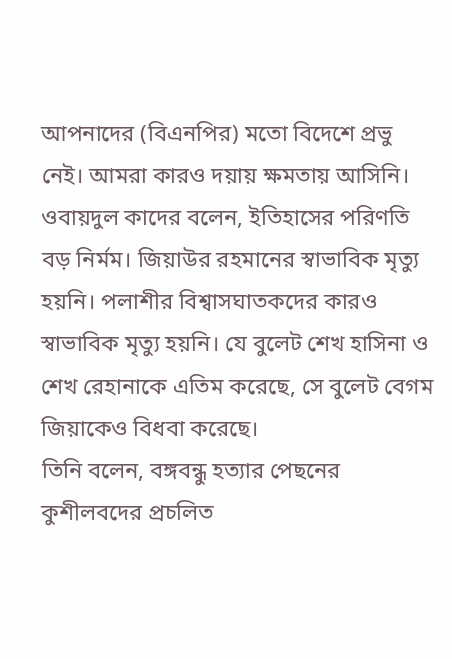আপনাদের (বিএনপির) মতো বিদেশে প্রভু নেই। আমরা কারও দয়ায় ক্ষমতায় আসিনি।
ওবায়দুল কাদের বলেন, ইতিহাসের পরিণতি বড় নির্মম। জিয়াউর রহমানের স্বাভাবিক মৃত্যু হয়নি। পলাশীর বিশ্বাসঘাতকদের কারও স্বাভাবিক মৃত্যু হয়নি। যে বুলেট শেখ হাসিনা ও শেখ রেহানাকে এতিম করেছে, সে বুলেট বেগম জিয়াকেও বিধবা করেছে।
তিনি বলেন, বঙ্গবন্ধু হত্যার পেছনের কুশীলবদের প্রচলিত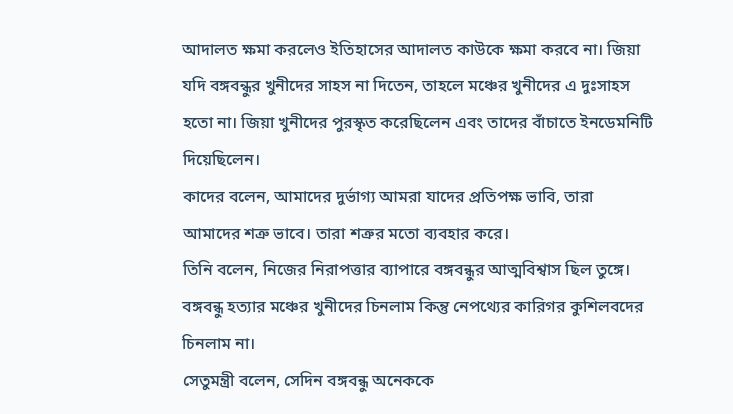আদালত ক্ষমা করলেও ইতিহাসের আদালত কাউকে ক্ষমা করবে না। জিয়া যদি বঙ্গবন্ধুর খুনীদের সাহস না দিতেন, তাহলে মঞ্চের খুনীদের এ দুঃসাহস হতো না। জিয়া খুনীদের পুরস্কৃত করেছিলেন এবং তাদের বাঁচাতে ইনডেমনিটি দিয়েছিলেন।
কাদের বলেন, আমাদের দুর্ভাগ্য আমরা যাদের প্রতিপক্ষ ভাবি, তারা আমাদের শত্রু ভাবে। তারা শত্রুর মতো ব্যবহার করে।
তিনি বলেন, নিজের নিরাপত্তার ব্যাপারে বঙ্গবন্ধুর আত্মবিশ্বাস ছিল তুঙ্গে। বঙ্গবন্ধু হত্যার মঞ্চের খুনীদের চিনলাম কিন্তু নেপথ্যের কারিগর কুশিলবদের চিনলাম না।
সেতুমন্ত্রী বলেন, সেদিন বঙ্গবন্ধু অনেককে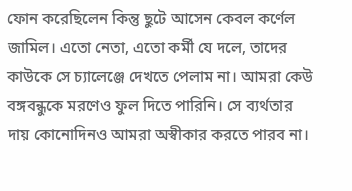ফোন করেছিলেন কিন্তু ছুটে আসেন কেবল কর্ণেল জামিল। এতো নেতা, এতো কর্মী যে দলে, তাদের কাউকে সে চ্যালেঞ্জে দেখতে পেলাম না। আমরা কেউ বঙ্গবন্ধুকে মরণেও ফুল দিতে পারিনি। সে ব্যর্থতার দায় কোনোদিনও আমরা অস্বীকার করতে পারব না।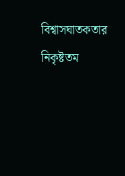বিশ্বাসঘাতকতার নিকৃষ্টতম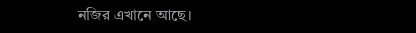নজির এখানে আছে।